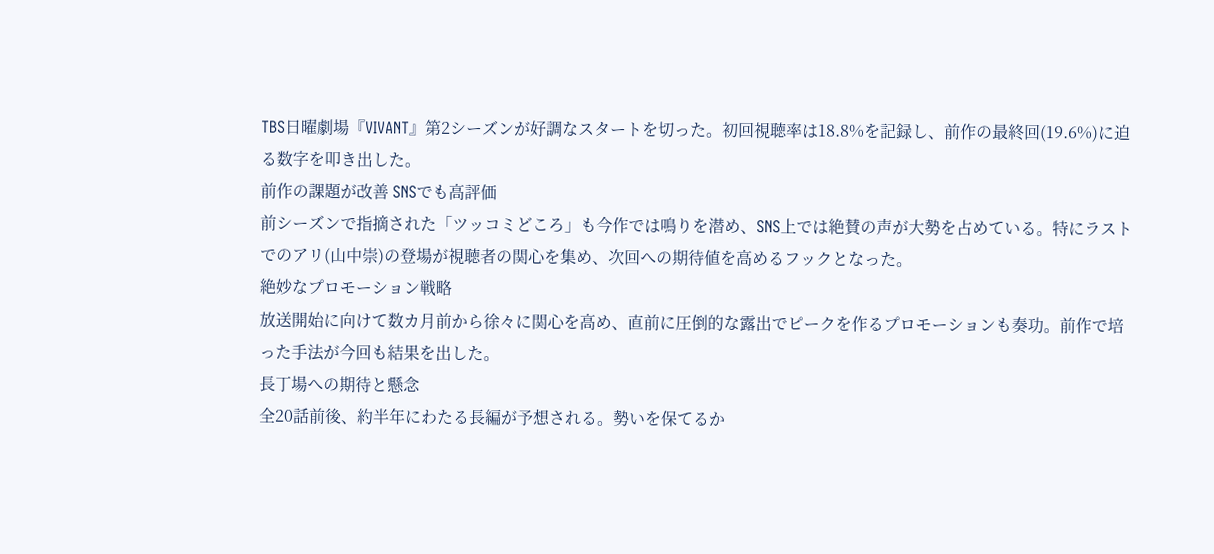TBS日曜劇場『VIVANT』第2シーズンが好調なスタートを切った。初回視聴率は18.8%を記録し、前作の最終回(19.6%)に迫る数字を叩き出した。
前作の課題が改善 SNSでも高評価
前シーズンで指摘された「ツッコミどころ」も今作では鳴りを潜め、SNS上では絶賛の声が大勢を占めている。特にラストでのアリ(山中崇)の登場が視聴者の関心を集め、次回への期待値を高めるフックとなった。
絶妙なプロモーション戦略
放送開始に向けて数カ月前から徐々に関心を高め、直前に圧倒的な露出でピークを作るプロモーションも奏功。前作で培った手法が今回も結果を出した。
長丁場への期待と懸念
全20話前後、約半年にわたる長編が予想される。勢いを保てるか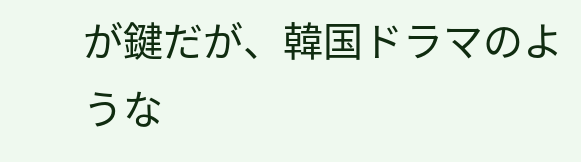が鍵だが、韓国ドラマのような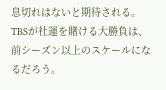息切れはないと期待される。TBSが社運を賭ける大勝負は、前シーズン以上のスケールになるだろう。